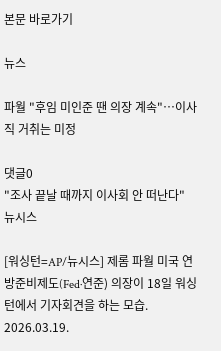본문 바로가기

뉴스

파월 "후임 미인준 땐 의장 계속"…이사직 거취는 미정

댓글0
"조사 끝날 때까지 이사회 안 떠난다"
뉴시스

[워싱턴=AP/뉴시스] 제롬 파월 미국 연방준비제도(Fed·연준) 의장이 18일 워싱턴에서 기자회견을 하는 모습. 2026.03.19.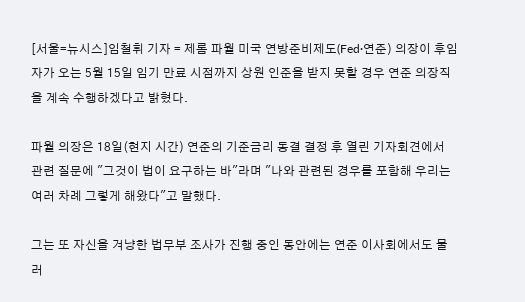[서울=뉴시스]임철휘 기자 = 제롬 파월 미국 연방준비제도(Fed·연준) 의장이 후임자가 오는 5월 15일 임기 만료 시점까지 상원 인준을 받지 못할 경우 연준 의장직을 계속 수행하겠다고 밝혔다.

파월 의장은 18일(현지 시간) 연준의 기준금리 동결 결정 후 열린 기자회견에서 관련 질문에 "그것이 법이 요구하는 바"라며 "나와 관련된 경우를 포함해 우리는 여러 차례 그렇게 해왔다"고 말했다.

그는 또 자신을 겨냥한 법무부 조사가 진행 중인 동안에는 연준 이사회에서도 물러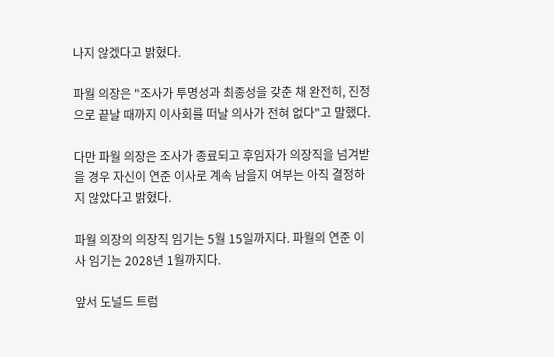나지 않겠다고 밝혔다.

파월 의장은 "조사가 투명성과 최종성을 갖춘 채 완전히, 진정으로 끝날 때까지 이사회를 떠날 의사가 전혀 없다"고 말했다.

다만 파월 의장은 조사가 종료되고 후임자가 의장직을 넘겨받을 경우 자신이 연준 이사로 계속 남을지 여부는 아직 결정하지 않았다고 밝혔다.

파월 의장의 의장직 임기는 5월 15일까지다. 파월의 연준 이사 임기는 2028년 1월까지다.

앞서 도널드 트럼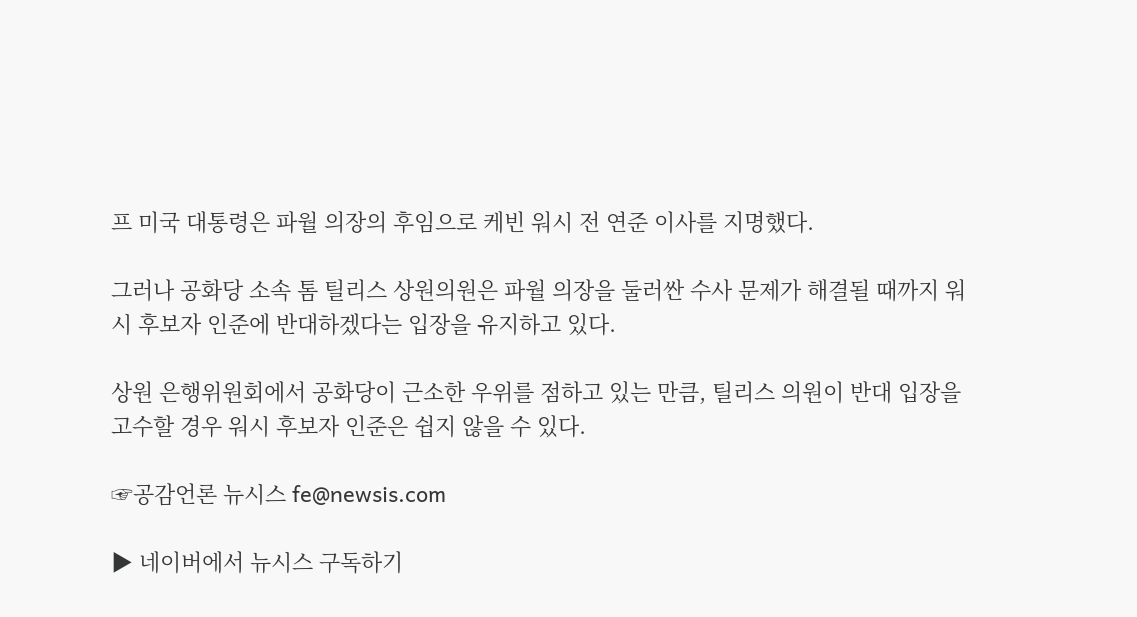프 미국 대통령은 파월 의장의 후임으로 케빈 워시 전 연준 이사를 지명했다.

그러나 공화당 소속 톰 틸리스 상원의원은 파월 의장을 둘러싼 수사 문제가 해결될 때까지 워시 후보자 인준에 반대하겠다는 입장을 유지하고 있다.

상원 은행위원회에서 공화당이 근소한 우위를 점하고 있는 만큼, 틸리스 의원이 반대 입장을 고수할 경우 워시 후보자 인준은 쉽지 않을 수 있다.

☞공감언론 뉴시스 fe@newsis.com

▶ 네이버에서 뉴시스 구독하기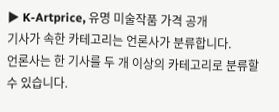▶ K-Artprice, 유명 미술작품 가격 공개
기사가 속한 카테고리는 언론사가 분류합니다.
언론사는 한 기사를 두 개 이상의 카테고리로 분류할 수 있습니다.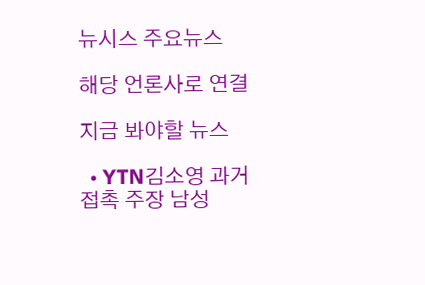뉴시스 주요뉴스

해당 언론사로 연결

지금 봐야할 뉴스

  • YTN김소영 과거 접촉 주장 남성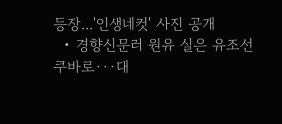등장...'인생네컷' 사진 공개
  • 경향신문러 원유 실은 유조선 쿠바로···대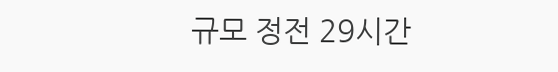규모 정전 29시간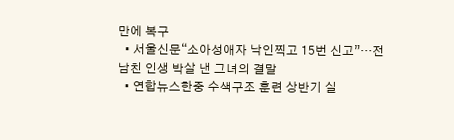만에 복구
  • 서울신문“소아성애자 낙인찍고 15번 신고”…전 남친 인생 박살 낸 그녀의 결말
  • 연합뉴스한중 수색구조 훈련 상반기 실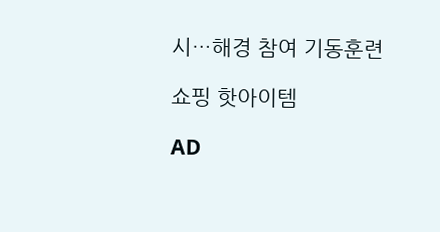시…해경 참여 기동훈련

쇼핑 핫아이템

AD